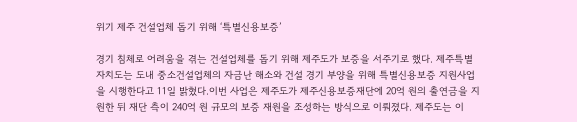위기 제주 건설업체 돕기 위해 ‘특별신용보증’

경기 침체로 어려움을 겪는 건설업체를 돕기 위해 제주도가 보증을 서주기로 했다. 제주특별자치도는 도내 중소건설업체의 자금난 해소와 건설 경기 부양을 위해 특별신용보증 지원사업을 시행한다고 11일 밝혔다.이번 사업은 제주도가 제주신용보증재단에 20억 원의 출연금을 지원한 뒤 재단 측이 240억 원 규모의 보증 재원을 조성하는 방식으로 이뤄졌다. 제주도는 이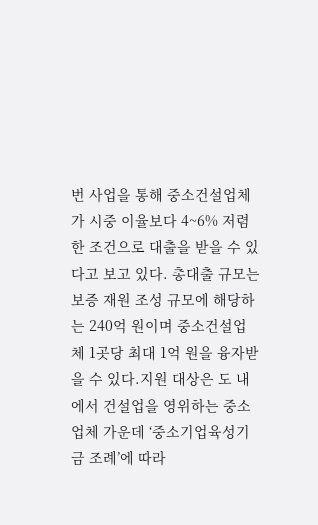번 사업을 통해 중소건설업체가 시중 이율보다 4~6% 저렴한 조건으로 대출을 받을 수 있다고 보고 있다. 총대출 규모는 보증 재원 조성 규모에 해당하는 240억 원이며 중소건설업체 1곳당 최대 1억 원을 융자받을 수 있다.지원 대상은 도 내에서 건설업을 영위하는 중소업체 가운데 ‘중소기업육성기금 조례’에 따라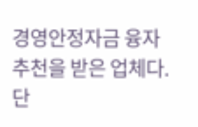경영안정자금 융자 추천을 받은 업체다. 단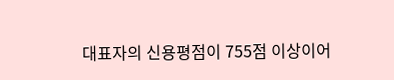대표자의 신용평점이 755점 이상이어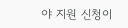야 지원 신청이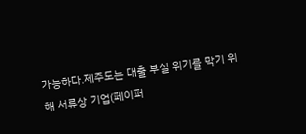가능하다.제주도는 대출 부실 위기를 막기 위해 서류상 기업(페이퍼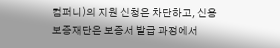컴퍼니)의 지원 신청은 차단하고, 신용보증재단은 보증서 발급 과정에서